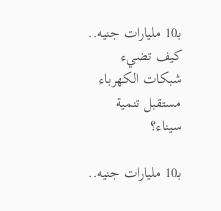بـ10 مليارات جنيه.. كيف تضيء شبكات الكهرباء مستقبل تنمية سيناء؟

بـ10 مليارات جنيه..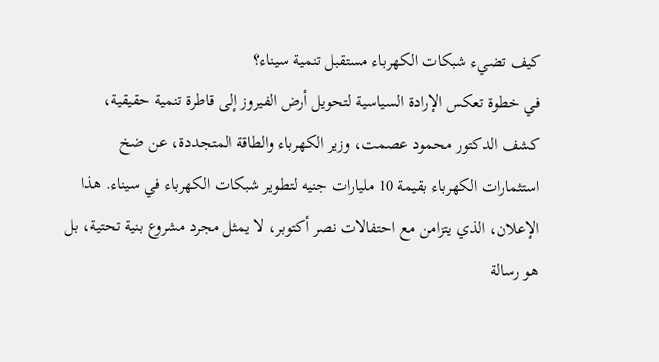كيف تضيء شبكات الكهرباء مستقبل تنمية سيناء؟
في خطوة تعكس الإرادة السياسية لتحويل أرض الفيروز إلى قاطرة تنمية حقيقية، كشف الدكتور محمود عصمت، وزير الكهرباء والطاقة المتجددة، عن ضخ استثمارات الكهرباء بقيمة 10 مليارات جنيه لتطوير شبكات الكهرباء في سيناء. هذا الإعلان، الذي يتزامن مع احتفالات نصر أكتوبر، لا يمثل مجرد مشروع بنية تحتية، بل هو رسالة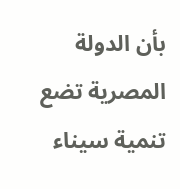بأن الدولة المصرية تضع تنمية سيناء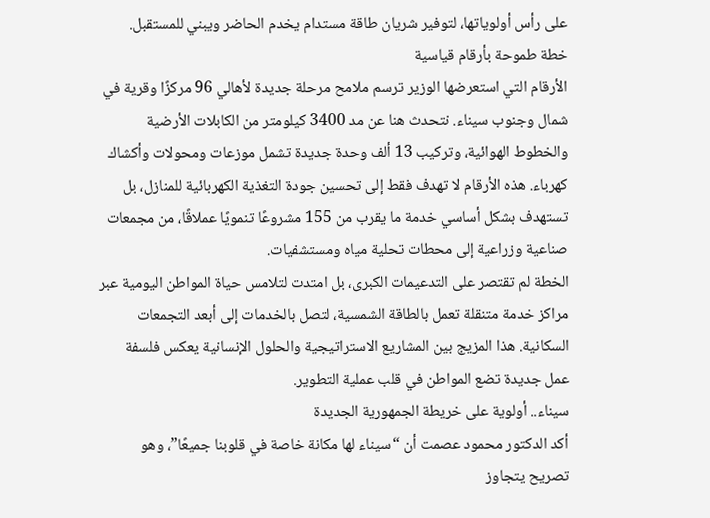على رأس أولوياتها، لتوفير شريان طاقة مستدام يخدم الحاضر ويبني للمستقبل.
خطة طموحة بأرقام قياسية
الأرقام التي استعرضها الوزير ترسم ملامح مرحلة جديدة لأهالي 96 مركزًا وقرية في شمال وجنوب سيناء. نتحدث هنا عن مد 3400 كيلومتر من الكابلات الأرضية والخطوط الهوائية، وتركيب 13 ألف وحدة جديدة تشمل موزعات ومحولات وأكشاك كهرباء. هذه الأرقام لا تهدف فقط إلى تحسين جودة التغذية الكهربائية للمنازل، بل تستهدف بشكل أساسي خدمة ما يقرب من 155 مشروعًا تنمويًا عملاقًا، من مجمعات صناعية وزراعية إلى محطات تحلية مياه ومستشفيات.
الخطة لم تقتصر على التدعيمات الكبرى، بل امتدت لتلامس حياة المواطن اليومية عبر مراكز خدمة متنقلة تعمل بالطاقة الشمسية، لتصل بالخدمات إلى أبعد التجمعات السكانية. هذا المزيج بين المشاريع الاستراتيجية والحلول الإنسانية يعكس فلسفة عمل جديدة تضع المواطن في قلب عملية التطوير.
سيناء.. أولوية على خريطة الجمهورية الجديدة
أكد الدكتور محمود عصمت أن “سيناء لها مكانة خاصة في قلوبنا جميعًا”، وهو تصريح يتجاوز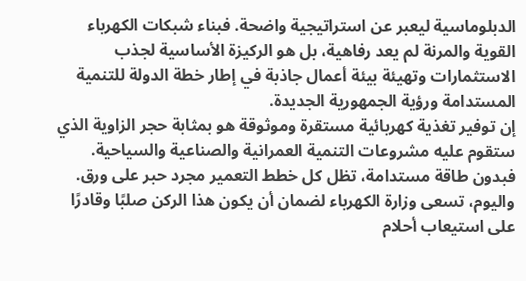الدبلوماسية ليعبر عن استراتيجية واضحة. فبناء شبكات الكهرباء القوية والمرنة لم يعد رفاهية، بل هو الركيزة الأساسية لجذب الاستثمارات وتهيئة بيئة أعمال جاذبة في إطار خطة الدولة للتنمية المستدامة ورؤية الجمهورية الجديدة.
إن توفير تغذية كهربائية مستقرة وموثوقة هو بمثابة حجر الزاوية الذي ستقوم عليه مشروعات التنمية العمرانية والصناعية والسياحية. فبدون طاقة مستدامة، تظل كل خطط التعمير مجرد حبر على ورق. واليوم، تسعى وزارة الكهرباء لضمان أن يكون هذا الركن صلبًا وقادرًا على استيعاب أحلام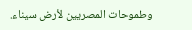وطموحات المصريين لأرض سيناء.